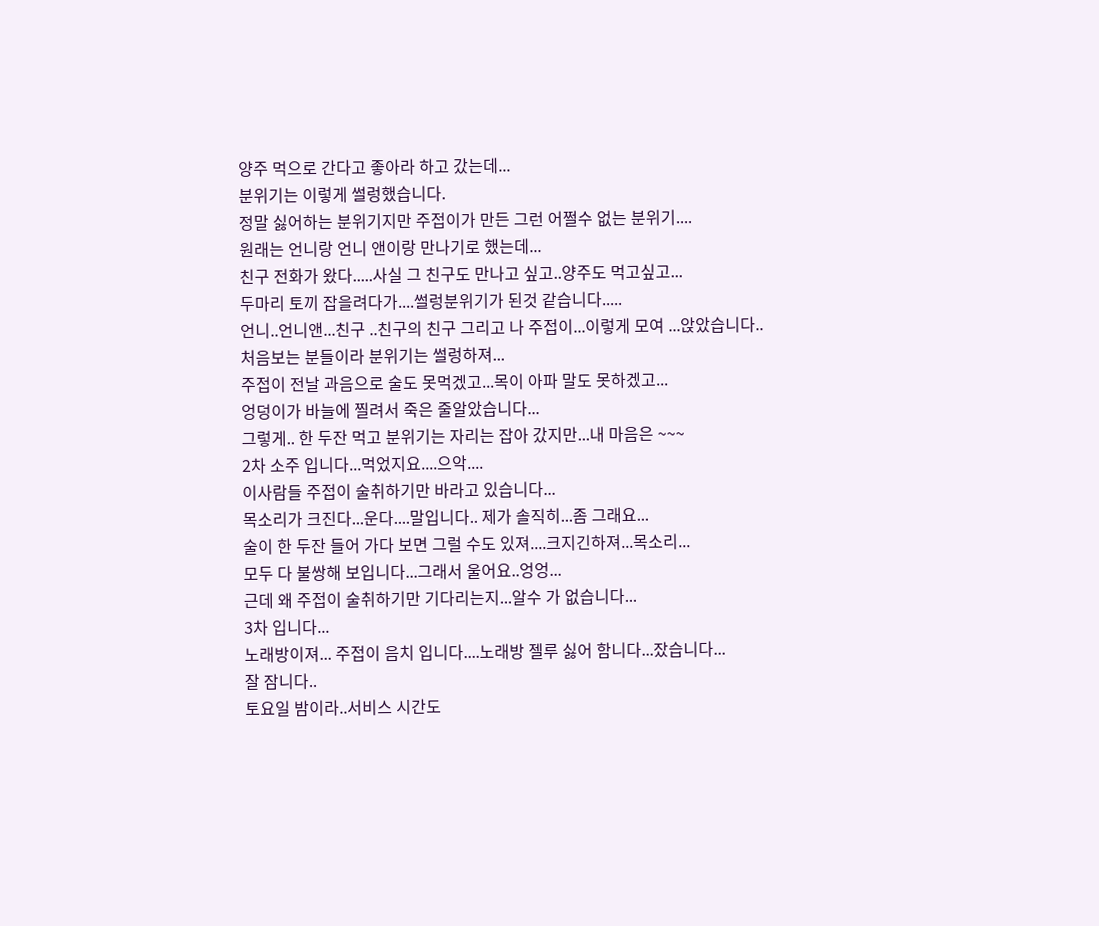양주 먹으로 간다고 좋아라 하고 갔는데...
분위기는 이렇게 썰렁했습니다.
정말 싫어하는 분위기지만 주접이가 만든 그런 어쩔수 없는 분위기....
원래는 언니랑 언니 앤이랑 만나기로 했는데...
친구 전화가 왔다.....사실 그 친구도 만나고 싶고..양주도 먹고싶고...
두마리 토끼 잡을려다가....썰렁분위기가 된것 같습니다.....
언니..언니앤...친구 ..친구의 친구 그리고 나 주접이...이렇게 모여 ...앉았습니다..
처음보는 분들이라 분위기는 썰렁하져...
주접이 전날 과음으로 술도 못먹겠고...목이 아파 말도 못하겠고...
엉덩이가 바늘에 찔려서 죽은 줄알았습니다...
그렇게.. 한 두잔 먹고 분위기는 자리는 잡아 갔지만...내 마음은 ~~~
2차 소주 입니다...먹었지요....으악....
이사람들 주접이 술취하기만 바라고 있습니다...
목소리가 크진다...운다....말입니다.. 제가 솔직히...좀 그래요...
술이 한 두잔 들어 가다 보면 그럴 수도 있져....크지긴하져...목소리...
모두 다 불쌍해 보입니다...그래서 울어요..엉엉...
근데 왜 주접이 술취하기만 기다리는지...알수 가 없습니다...
3차 입니다...
노래방이져... 주접이 음치 입니다....노래방 젤루 싫어 함니다...잤습니다...
잘 잠니다..
토요일 밤이라..서비스 시간도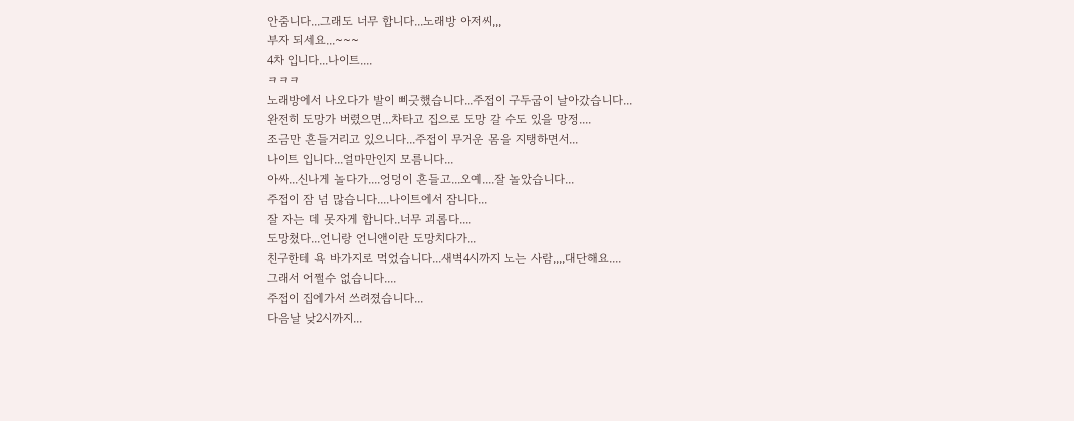안줌니다...그래도 너무 합니다...노래방 아저씨,,,
부자 되세요...~~~
4차 입니다...나이트....
ㅋㅋㅋ
노래방에서 나오다가 발이 삐긋했습니다...주접이 구두굽이 날아갔습니다...
완전히 도망가 버렸으면...차타고 집으로 도망 갈 수도 있을 망정....
조금만 흔들거리고 있으니다...주접이 무거운 몸을 지탱하면서...
나이트 입니다...얼마만인지 모름니다...
아싸...신나게 놀다가....엉덩이 흔들고...오예....잘 놀았습니다...
주접이 잠 넘 많습니다....나이트에서 잠니다...
잘 자는 데 못자게 합니다..너무 괴롭다....
도망쳤다...언니랑 언니앤이란 도망치다가...
친구한테 욕 바가지로 먹었습니다...새벽4시까지 노는 사람,,,,대단해요....
그래서 어쩔수 없습니다....
주접이 집에가서 쓰려졌습니다...
다음날 낮2시까지...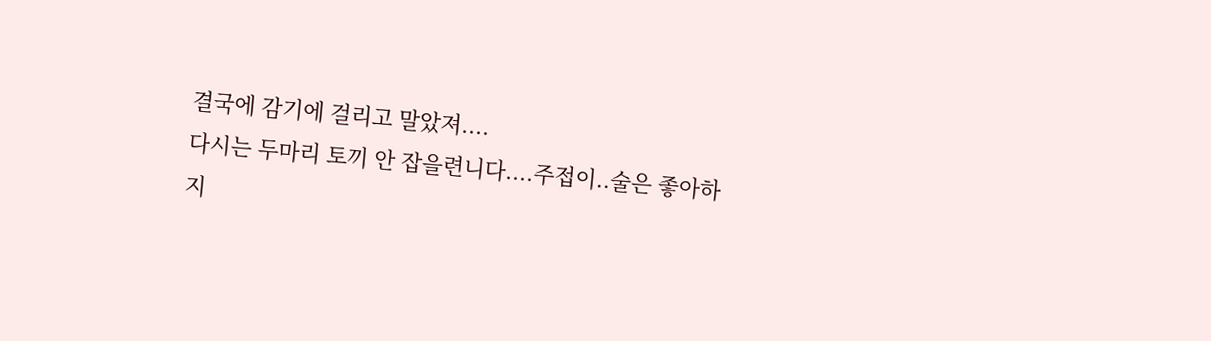결국에 감기에 걸리고 말았져....
다시는 두마리 토끼 안 잡을련니다....주접이..술은 좋아하지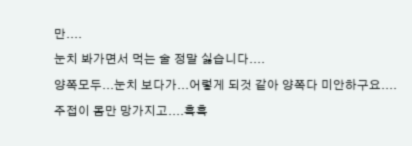만....
눈치 봐가면서 먹는 술 정말 싫습니다....
양쪽모두...눈치 보다가...어렇게 되것 같아 양쪽다 미안하구요....
주접이 몸만 망가지고....흑흑